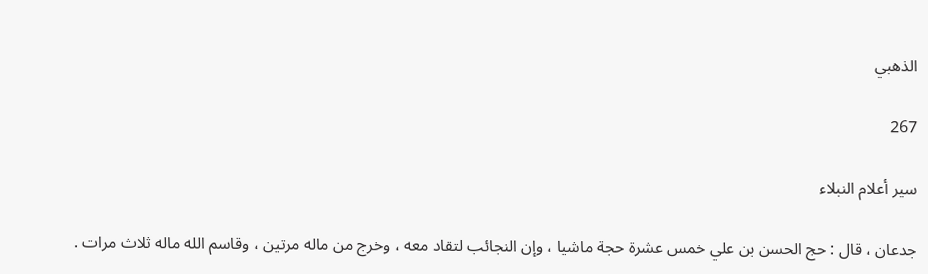الذهبي

267

سير أعلام النبلاء

جدعان ، قال : حج الحسن بن علي خمس عشرة حجة ماشيا ، وإن النجائب لتقاد معه ، وخرج من ماله مرتين ، وقاسم الله ماله ثلاث مرات .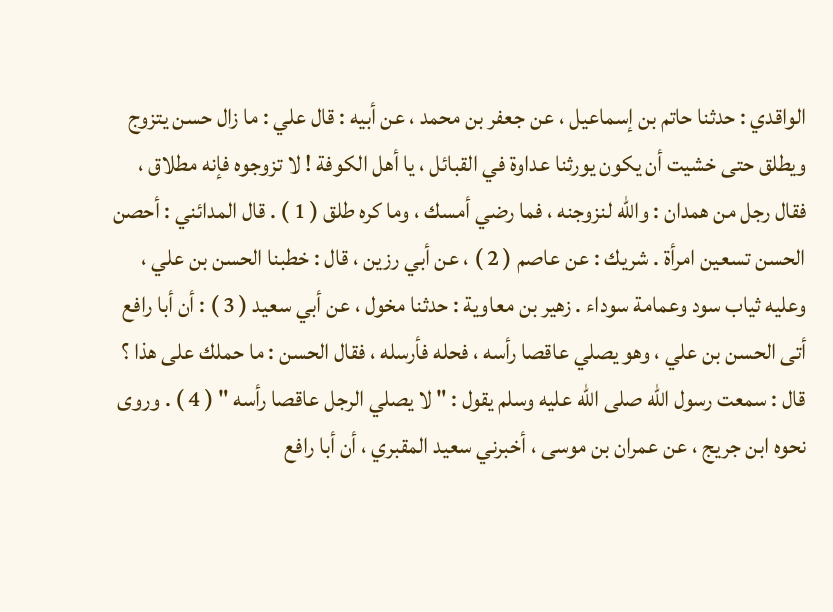الواقدي : حدثنا حاتم بن إسماعيل ، عن جعفر بن محمد ، عن أبيه : قال علي : ما زال حسن يتزوج ويطلق حتى خشيت أن يكون يورثنا عداوة في القبائل ، يا أهل الكوفة ! لا تزوجوه فإنه مطلاق ، فقال رجل من همدان : والله لنزوجنه ، فما رضي أمسك ، وما كره طلق ( 1 ) . قال المدائني : أحصن الحسن تسعين امرأة . شريك : عن عاصم ( 2 ) ، عن أبي رزين ، قال : خطبنا الحسن بن علي ، وعليه ثياب سود وعمامة سوداء . زهير بن معاوية : حدثنا مخول ، عن أبي سعيد ( 3 ) : أن أبا رافع أتى الحسن بن علي ، وهو يصلي عاقصا رأسه ، فحله فأرسله ، فقال الحسن : ما حملك على هذا ؟ قال : سمعت رسول الله صلى الله عليه وسلم يقول : " لا يصلي الرجل عاقصا رأسه " ( 4 ) . وروى نحوه ابن جريج ، عن عمران بن موسى ، أخبرني سعيد المقبري ، أن أبا رافع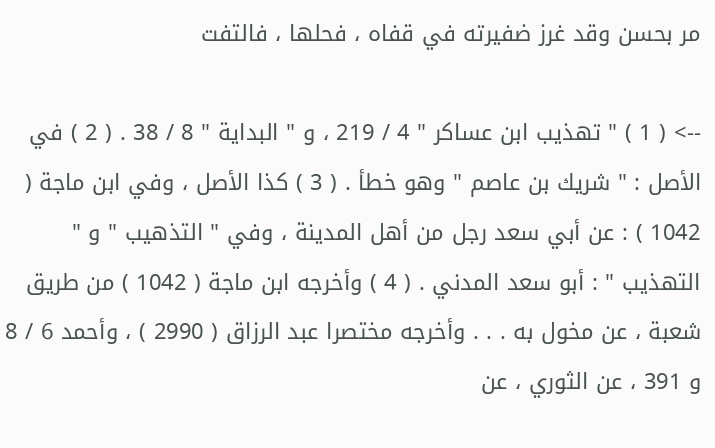مر بحسن وقد غرز ضفيرته في قفاه ، فحلها ، فالتفت

--> ( 1 ) " تهذيب ابن عساكر " 4 / 219 ، و " البداية " 8 / 38 . ( 2 ) في الأصل : " شريك بن عاصم " وهو خطأ . ( 3 ) كذا الأصل ، وفي ابن ماجة ( 1042 ) : عن أبي سعد رجل من أهل المدينة ، وفي " التذهيب " و " التهذيب " : أبو سعد المدني . ( 4 ) وأخرجه ابن ماجة ( 1042 ) من طريق شعبة ، عن مخول به . . . وأخرجه مختصرا عبد الرزاق ( 2990 ) ، وأحمد 6 / 8 و 391 ، عن الثوري ، عن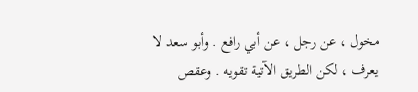مخول ، عن رجل ، عن أبي رافع . وأبو سعد لا يعرف ، لكن الطريق الآتية تقويه . وعقص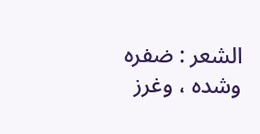الشعر : ضفره وشده ، وغرز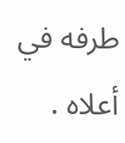طرفه في أعلاه .